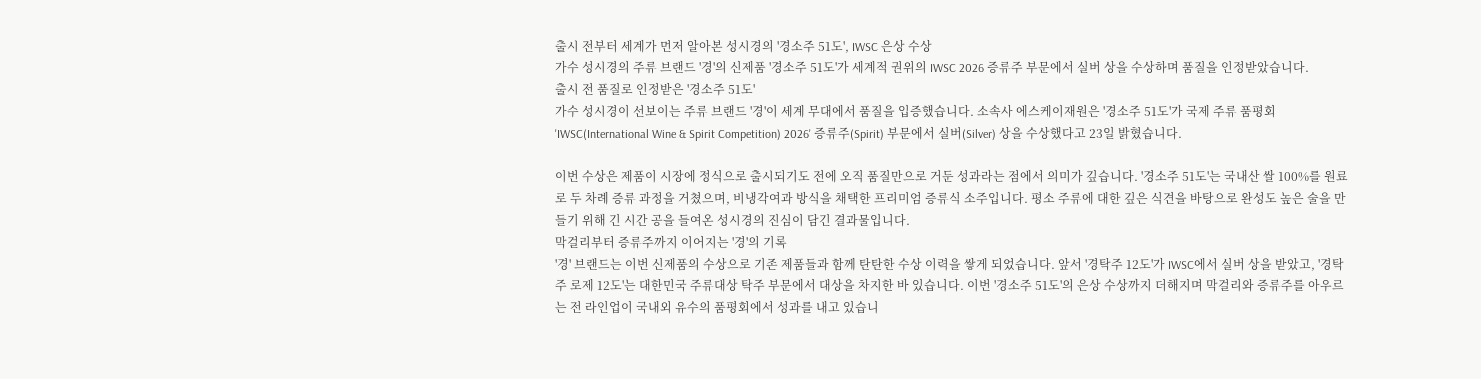출시 전부터 세계가 먼저 알아본 성시경의 '경소주 51도', IWSC 은상 수상
가수 성시경의 주류 브랜드 '경'의 신제품 '경소주 51도'가 세계적 권위의 IWSC 2026 증류주 부문에서 실버 상을 수상하며 품질을 인정받았습니다.
출시 전 품질로 인정받은 '경소주 51도'
가수 성시경이 선보이는 주류 브랜드 '경'이 세계 무대에서 품질을 입증했습니다. 소속사 에스케이재원은 '경소주 51도'가 국제 주류 품평회 'IWSC(International Wine & Spirit Competition) 2026' 증류주(Spirit) 부문에서 실버(Silver) 상을 수상했다고 23일 밝혔습니다.

이번 수상은 제품이 시장에 정식으로 출시되기도 전에 오직 품질만으로 거둔 성과라는 점에서 의미가 깊습니다. '경소주 51도'는 국내산 쌀 100%를 원료로 두 차례 증류 과정을 거쳤으며, 비냉각여과 방식을 채택한 프리미엄 증류식 소주입니다. 평소 주류에 대한 깊은 식견을 바탕으로 완성도 높은 술을 만들기 위해 긴 시간 공을 들여온 성시경의 진심이 담긴 결과물입니다.
막걸리부터 증류주까지 이어지는 '경'의 기록
'경' 브랜드는 이번 신제품의 수상으로 기존 제품들과 함께 탄탄한 수상 이력을 쌓게 되었습니다. 앞서 '경탁주 12도'가 IWSC에서 실버 상을 받았고, '경탁주 로제 12도'는 대한민국 주류대상 탁주 부문에서 대상을 차지한 바 있습니다. 이번 '경소주 51도'의 은상 수상까지 더해지며 막걸리와 증류주를 아우르는 전 라인업이 국내외 유수의 품평회에서 성과를 내고 있습니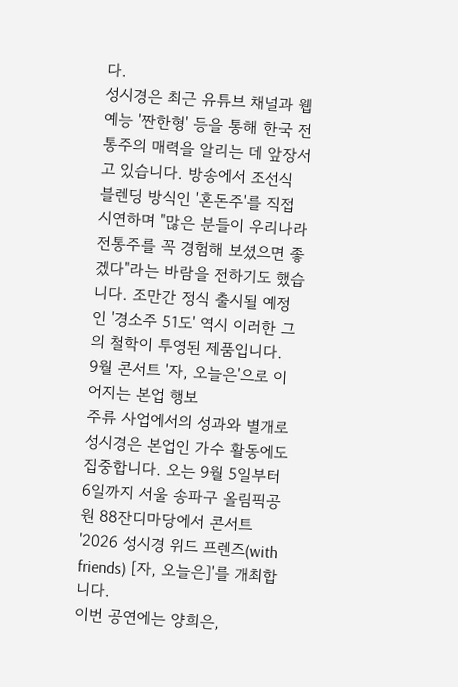다.
성시경은 최근 유튜브 채널과 웹예능 '짠한형' 등을 통해 한국 전통주의 매력을 알리는 데 앞장서고 있습니다. 방송에서 조선식 블렌딩 방식인 '혼돈주'를 직접 시연하며 "많은 분들이 우리나라 전통주를 꼭 경험해 보셨으면 좋겠다"라는 바람을 전하기도 했습니다. 조만간 정식 출시될 예정인 '경소주 51도' 역시 이러한 그의 철학이 투영된 제품입니다.
9월 콘서트 '자, 오늘은'으로 이어지는 본업 행보
주류 사업에서의 성과와 별개로 성시경은 본업인 가수 활동에도 집중합니다. 오는 9월 5일부터 6일까지 서울 송파구 올림픽공원 88잔디마당에서 콘서트 '2026 성시경 위드 프렌즈(with friends) [자, 오늘은]'를 개최합니다.
이번 공연에는 양희은,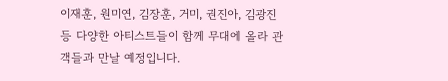이재훈, 원미연, 김장훈, 거미, 권진아, 김광진 등 다양한 아티스트들이 함께 무대에 올라 관객들과 만날 예정입니다.